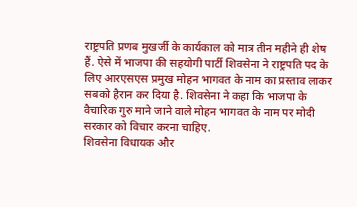राष्ट्रपति प्रणब मुखर्जी के कार्यकाल को मात्र तीन महीने ही शेष हैं. ऐसे में भाजपा की सहयोगी पार्टी शिवसेना ने राष्ट्रपति पद के लिए आरएसएस प्रमुख मोहन भागवत के नाम का प्रस्ताव लाकर सबको हैरान कर दिया है. शिवसेना ने कहा कि भाजपा के वैचारिक गुरु माने जाने वाले मोहन भागवत के नाम पर मोदी सरकार को विचार करना चाहिए.
शिवसेना विधायक और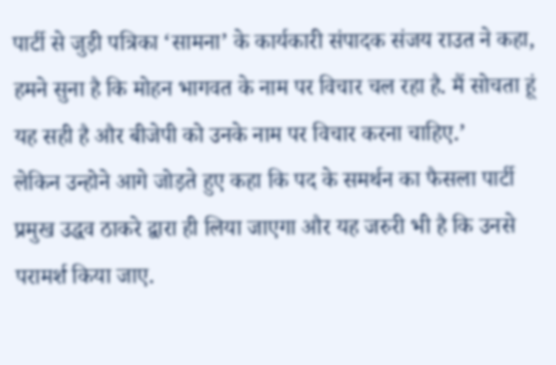पार्टी से जुड़ी पत्रिका ‘सामना’ के कार्यकारी संपादक संजय राउत ने कहा, हमने सुना है कि मोहन भागवत के नाम पर विचार चल रहा है. मैं सोचता हूं यह सही है और बीजेपी को उनके नाम पर विचार करना चाहिए.’
लेकिन उन्होने आगे जोड़ते हुए कहा कि पद के समर्थन का फैसला पार्टी प्रमुख उद्धव ठाकरे द्वारा ही लिया जाएगा और यह जरुरी भी है कि उनसे परामर्श किया जाए.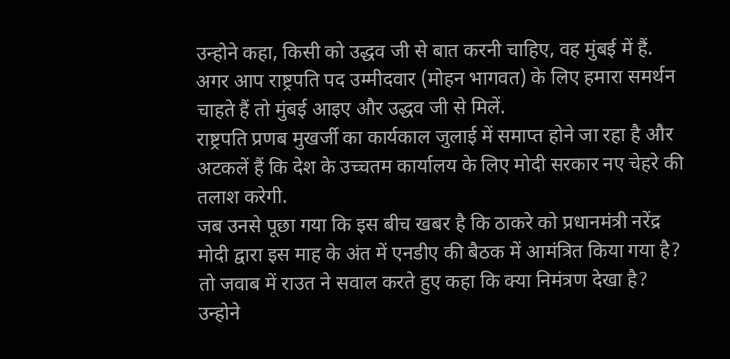उन्होने कहा, किसी को उद्धव जी से बात करनी चाहिए, वह मुंबई में हैं. अगर आप राष्ट्रपति पद उम्मीदवार (मोहन भागवत) के लिए हमारा समर्थन चाहते हैं तो मुंबई आइए और उद्धव जी से मिलें.
राष्ट्रपति प्रणब मुखर्जी का कार्यकाल जुलाई में समाप्त होने जा रहा है और अटकलें हैं कि देश के उच्चतम कार्यालय के लिए मोदी सरकार नए चेहरे की तलाश करेगी.
जब उनसे पूछा गया कि इस बीच खबर है कि ठाकरे को प्रधानमंत्री नरेंद्र मोदी द्वारा इस माह के अंत में एनडीए की बैठक में आमंत्रित किया गया है? तो जवाब में राउत ने सवाल करते हुए कहा कि क्या निमंत्रण देखा है?
उन्होने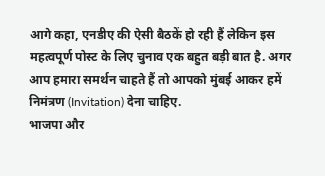आगे कहा, एनडीए की ऐसी बैठकें हो रही हैं लेकिन इस महत्वपूर्ण पोस्ट के लिए चुनाव एक बहुत बड़ी बात है. अगर आप हमारा समर्थन चाहते हैं तो आपको मुंबई आकर हमें निमंत्रण (Invitation) देना चाहिए.
भाजपा और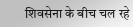शिवसेना के बीच चल रहे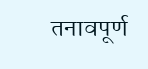तनावपूर्ण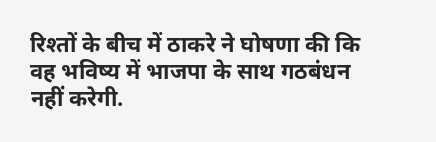रिश्तों के बीच में ठाकरे ने घोषणा की कि वह भविष्य में भाजपा के साथ गठबंधन नहीं करेगी.